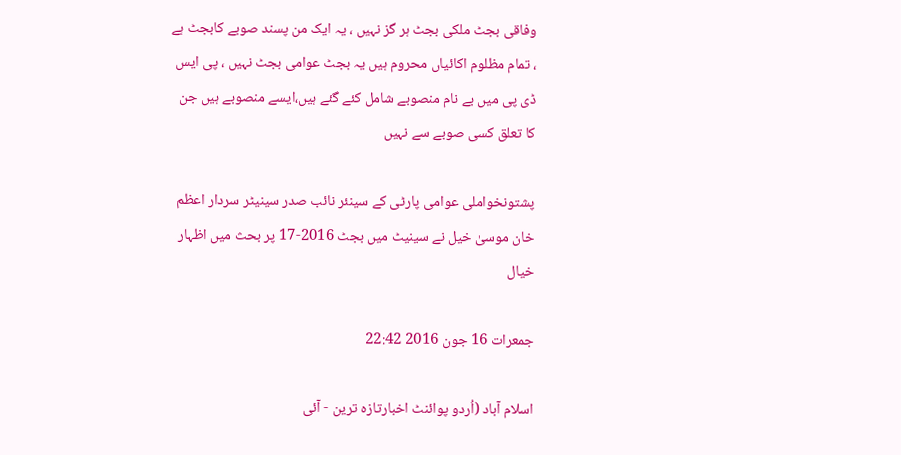وفاقی بجٹ ملکی بجٹ ہر گز نہیں ، یہ ایک من پسند صوبے کابجٹ ہے ، تمام مظلوم اکائیاں محروم ہیں یہ بجٹ عوامی بجٹ نہیں ، پی ایس ڈی پی میں بے نام منصوبے شامل کئے گئے ہیں،ایسے منصوبے ہیں جن کا تعلق کسی صوبے سے نہیں

پشتونخواملی عوامی پارٹی کے سینئر نائب صدر سینیٹر سردار اعظم خان موسیٰ خیل نے سینیٹ میں بجٹ 2016-17 پر بحث میں اظہار خیال

جمعرات 16 جون 2016 22:42

اسلام آباد (اُردو پوائنٹ اخبارتازہ ترین - آئی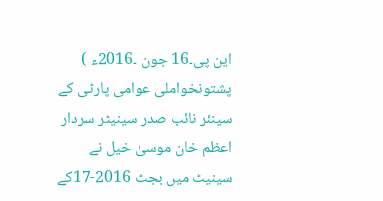این پی۔16 جون ۔2016ء ) پشتونخواملی عوامی پارٹی کے سینئر نائب صدر سینیٹر سردار اعظم خان موسیٰ خیل نے سینیٹ میں بجٹ 2016-17کے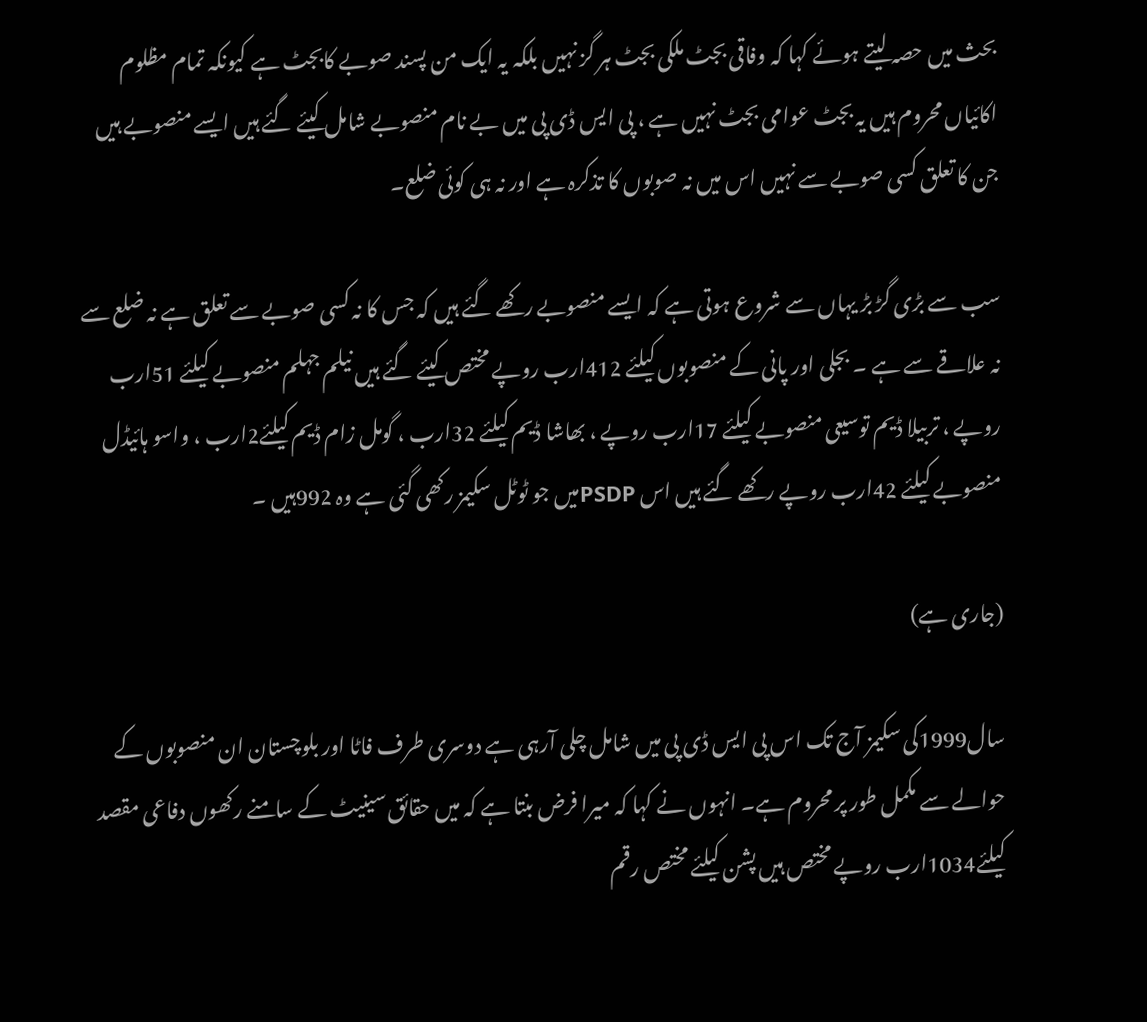بحث میں حصہ لیتے ہوئے کہا کہ وفاقی بجٹ ملکی بجٹ ہر گز نہیں بلکہ یہ ایک من پسند صوبے کابجٹ ہے کیونکہ تمام مظلوم اکائیاں محروم ہیں یہ بجٹ عوامی بجٹ نہیں ہے ، پی ایس ڈی پی میں بے نام منصوبے شامل کیئے گئے ہیں ایسے منصوبے ہیں جن کا تعلق کسی صوبے سے نہیں اس میں نہ صوبوں کا تذکرہ ہے اور نہ ہی کوئی ضلع۔

سب سے بڑی گڑ بڑ یہاں سے شروع ہوتی ہے کہ ایسے منصوبے رکھے گئے ہیں کہ جس کا نہ کسی صوبے سے تعلق ہے نہ ضلع سے نہ علاقے سے ہے ۔ بجلی اور پانی کے منصوبوں کیلئے 412ارب روپے مختص کیئے گئے ہیں نیلم جہلم منصوبے کیلئے 51ارب روپے ، تربیلا ڈیم توسیعی منصوبے کیلئے 17ارب روپے ، بھاشا ڈیم کیلئے 32ارب ، گومل زام ڈیم کیلئے2ارب ، واسو ہائیڈل منصوبے کیلئے 42ارب روپے رکھے گئے ہیں اس PSDPمیں جو ٹوٹل سکیمز رکھی گئی ہے وہ 992ہیں ۔

(جاری ہے)

سال1999کی سکیمز آج تک اس پی ایس ڈی پی میں شامل چلی آرہی ہے دوسری طرف فاٹا اور بلوچستان ان منصوبوں کے حوالے سے مکمل طور پر محروم ہے۔ انہوں نے کہا کہ میرا فرض بنتا ہے کہ میں حقائق سینیٹ کے سامنے رکھوں دفاعی مقصد کیلئے1034ارب روپے مختص ہیں پشن کیلئے مختص رقم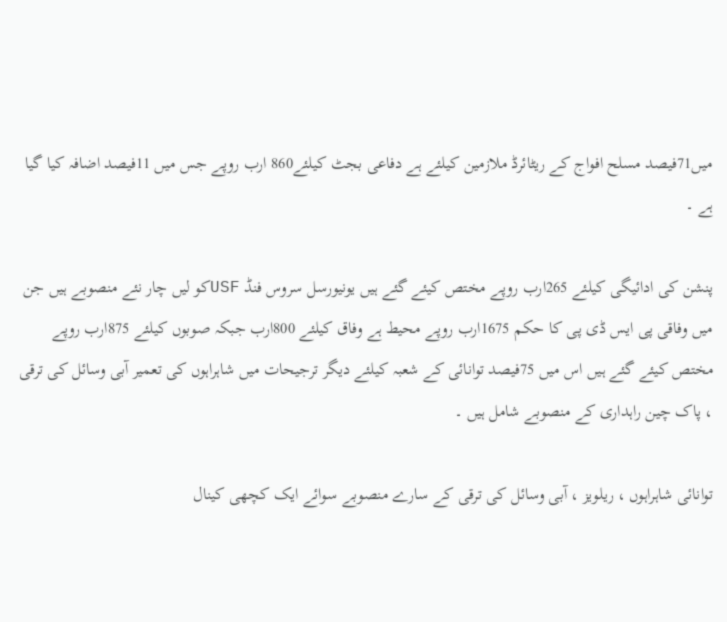میں71فیصد مسلح افواج کے ریٹائرڈ ملازمین کیلئے ہے دفاعی بجٹ کیلئے860 ارب روپے جس میں 11فیصد اضافہ کیا گیا ہے ۔

پنشن کی ادائیگی کیلئے 265ارب روپے مختص کیئے گئے ہیں یونیورسل سروس فنڈ USFکو لیں چار نئے منصوبے ہیں جن میں وفاقی پی ایس ڈی پی کا حکم 1675ارب روپے محیط ہے وفاق کیلئے 800ارب جبکہ صوبوں کیلئے 875ارب روپے مختص کیئے گئے ہیں اس میں 75فیصد توانائی کے شعبہ کیلئے دیگر ترجیحات میں شاہراہوں کی تعمیر آبی وسائل کی ترقی ، پاک چین راہداری کے منصوبے شامل ہیں ۔

توانائی شاہراہوں ، ریلویز ، آبی وسائل کی ترقی کے سارے منصوبے سوائے ایک کچھی کینال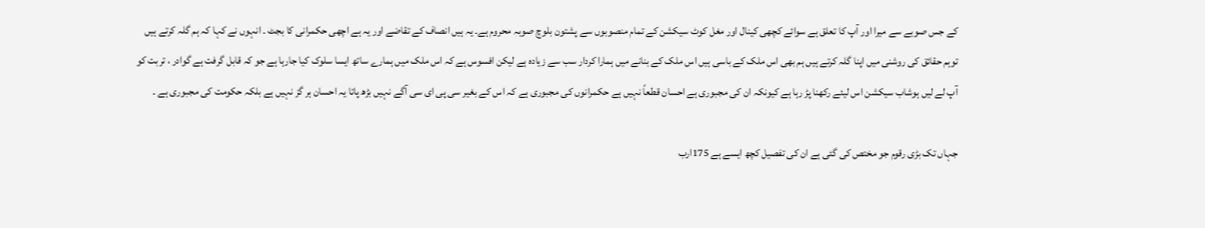کے جس صوبے سے میرا اور آپ کا تعلق ہے سوائے کچھی کینال اور مغل کوٹ سیکشن کے تمام منصوبوں سے پشتون بلوچ صوبہ محروم ہے۔ یہ ہیں انصاف کے تقاضے اور یہ ہے اچھی حکمرانی کا بجٹ ۔ انہوں نے کہا کہ ہم گلہ کرتے ہیں توہم حقائق کی روشنی میں اپنا گلہ کرتے ہیں ہم بھی اس ملک کے باسی ہیں اس ملک کے بنانے میں ہمارا کردار سب سے زیادہ ہے لیکن افسوس ہے کہ اس ملک میں ہمارے ساتھ ایسا سلوک کیا جارہا ہے جو کہ قابل گرفت ہے گوادر ، تربت کو آپ لے لیں ہوشاب سیکشن اس لیئے رکھنا پڑ رہا ہے کیونکہ ان کی مجبوری ہے احسان قطعاً نہیں ہے حکمرانوں کی مجبوری ہے کہ اس کے بغیر سی پی ای سی آگے نہیں بڑھ پاتا یہ احسان ہر گز نہیں ہے بلکہ حکومت کی مجبوری ہے ۔

جہاں تک بڑی رقوم جو مختص کی گئی ہے ان کی تفصیل کچھ ایسے ہے 175ارب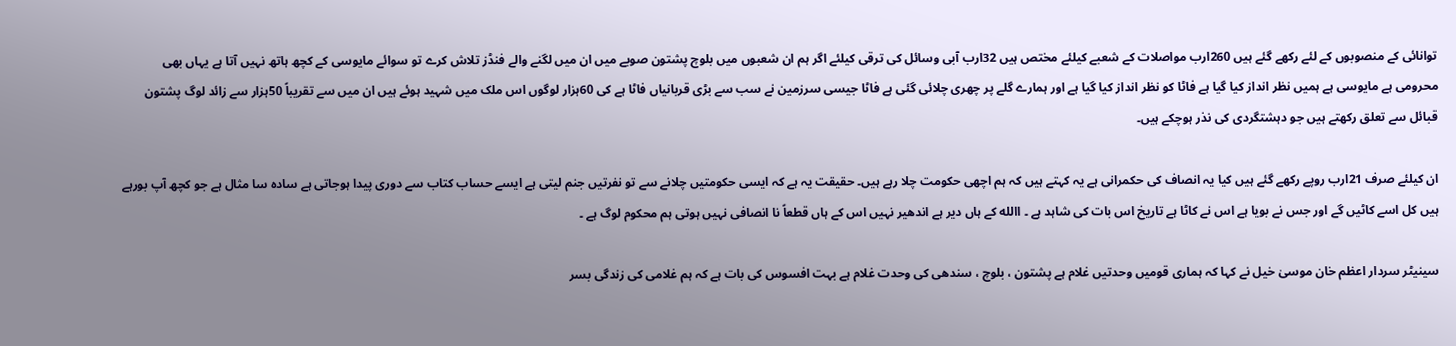توانائی کے منصوبوں کے لئے رکھے گئے ہیں 260ارب مواصلات کے شعبے کیلئے مختص ہیں 32ارب آبی وسائل کی ترقی کیلئے اگر ہم ان شعبوں میں بلوچ پشتون صوبے میں ان میں لگنے والے فنڈز تلاش کرے تو سوائے مایوسی کے کچھ ہاتھ نہیں آتا ہے یہاں بھی محرومی ہے مایوسی ہے ہمیں نظر انداز کیا گیا ہے فاٹا کو نظر انداز کیا گیا ہے اور ہمارے گلے پر چھری چلائی گئی ہے فاٹا جیسی سرزمین نے سب سے بڑی قربانیاں فاٹا ہے کی 60ہزار لوگوں اس ملک میں شہید ہوئے ہیں ان میں سے تقریباً 50ہزار سے زائد لوگ پشتون قبائل سے تعلق رکھتے ہیں جو دہشتگردی کی نذر ہوچکے ہیں۔

ان کیلئے صرف 21ارب روپے رکھے گئے ہیں کیا یہ انصاف کی حکمرانی ہے یہ کہتے ہیں کہ ہم اچھی حکومت چلا رہے ہیں۔ حقیقت یہ ہے کہ ایسی حکومتیں چلانے سے تو نفرتیں جنم لیتی ہے ایسے حساب کتاب سے دوری پیدا ہوجاتی ہے سادہ سا مثال ہے جو کچھ آپ بورہے ہیں کل اسے کاٹیں گے اور جس نے بویا ہے اس نے کاٹا ہے تاریخ اس بات کی شاہد ہے ۔ االله کے ہاں دیر ہے اندھیر نہیں اس کے ہاں قطعاً نا انصافی نہیں ہوتی ہم محکوم لوگ ہے ۔

سینیٹر سردار اعظم خان موسیٰ خیل نے کہا کہ ہماری قومیں وحدتیں غلام ہے پشتون ، بلوچ ، سندھی کی وحدت غلام ہے بہت افسوس کی بات ہے کہ ہم غلامی کی زندگی بسر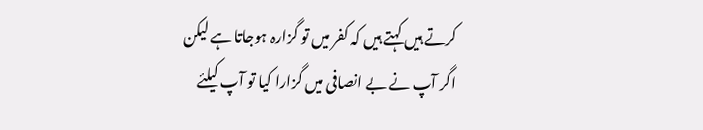کرتے ہیں کہتے ہیں کہ کفر میں تو گزارہ ہوجاتا ہے لیکن اگر آپ نے بے انصافی میں گزارا کیا تو آپ کیلئے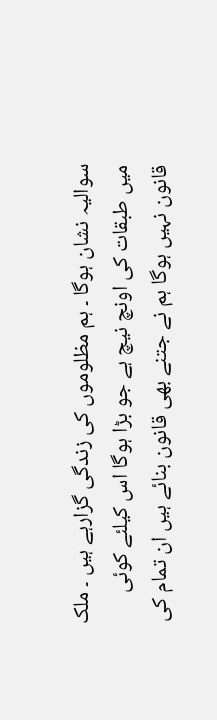سوالیہ نشان ہوگا ۔ ہم مظلوموں کی زندگی گزارہے ہیں ۔ ملک میں طبقات کی اونچ نیچ ہے جو بڑا ہوگا اس کیلئے کوئی قانون نہیں ہوگا ہم نے جتنے بھی قانون بنائے ہیں ان تمام کی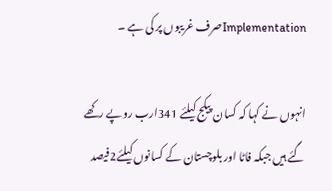Implementationصرف غریبوں پر کی ہے ۔

انہوں نے کہا کہ کسان پیکج کیلئے 341ارب روپے رکھے گئے ہیں جبکہ فاٹا اور بلوچستان کے کسانوں کیلئے2فیصد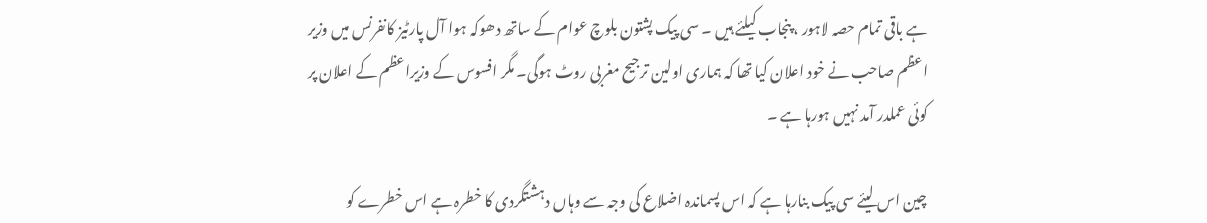ہے باقی تمام حصہ لاہور ، پنجاب کیلئے ہیں ۔ سی پیک پشتون بلوچ عوام کے ساتھ دھوکہ ہوا آل پارٹیز کانفرنس میں وزیر اعظم صاحب نے خود اعلان کیا تھا کہ ہماری اولین ترجیح مغربی روٹ ہوگی۔ مگر افسوس کے وزیراعظم کے اعلان پر کوئی عملدر آمد نہیں ہورہا ہے ۔

چین اس لیئے سی پیک بنارہا ہے کہ اس پسماندہ اضلاع کی وجہ سے وہاں دہشتگردی کا خطرہ ہے اس خطرے کو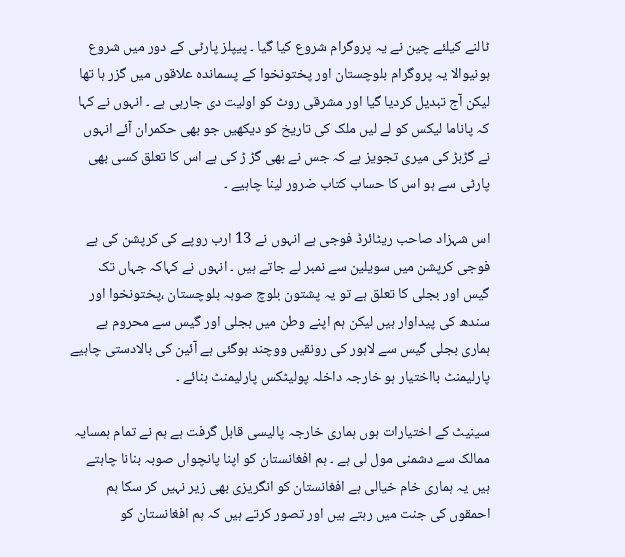ٹالنے کیلئے چین نے یہ پروگرام شروع کیا گیا ۔ پیپلز پارٹی کے دور میں شروع ہونیوالا یہ پروگرام بلوچستان اور پختونخوا کے پسماندہ علاقوں میں گزر ہا تھا لیکن آج تبدیل کردیا گیا اور مشرقی روٹ کو اولیت دی جارہی ہے ۔ انہوں نے کہا کہ پاناما لیکس کو لے لیں ملک کی تاریخ کو دیکھیں جو بھی حکمران آئے انہوں نے گڑبڑ کی میری تجویز ہے کہ جس نے بھی گڑ ڑ کی ہے اس کا تعلق کسی بھی پارٹی سے ہو اس کا حساب کتاب ضرور لینا چاہیے ۔

اس شہزاد صاحب ریٹائرڈ فوجی ہے انہوں نے 13 ارب روپے کی کرپشن کی ہے فوجی کرپشن میں سویلین سے نمبر لے جاتے ہیں ۔ انہوں نے کہاکہ جہاں تک گیس اور بجلی کا تعلق ہے تو یہ پشتون بلوچ صوبہ بلوچستان ،پختونخوا اور سندھ کی پیداوار ہیں لیکن ہم اپنے وطن میں بجلی اور گیس سے محروم ہے ہماری بجلی گیس سے لاہور کی رونقیں ووچند ہوگئی ہے آئین کی بالادستی چاہیے پارلیمنٹ بااختیار ہو خارجہ داخلہ پولیٹکس پارلیمنٹ بنائے ۔

سینیٹ کے اختیارات ہوں ہماری خارجہ پالیسی قابل گرفت ہے ہم نے تمام ہمسایہ ممالک سے دشمنی مول لی ہے ۔ ہم افغانستان کو اپنا پانچواں صوبہ بنانا چاہتے ہیں یہ ہماری خام خیالی ہے افغانستان کو انگریزی بھی زیر نہیں کر سکا ہم احمقوں کی جنت میں رہتے ہیں اور تصور کرتے ہیں کہ ہم افغانستان کو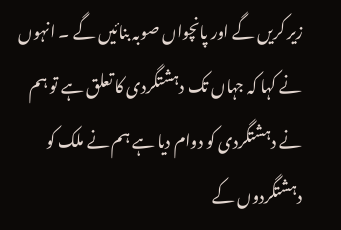زیر کریں گے اور پانچواں صوبہ بنائیں گے ۔ انہوں نے کہا کہ جہاں تک دہشتگردی کا تعلق ہے تو ہم نے دہشتگردی کو دوام دیا ہے ہم نے ملک کو دہشتگردوں کے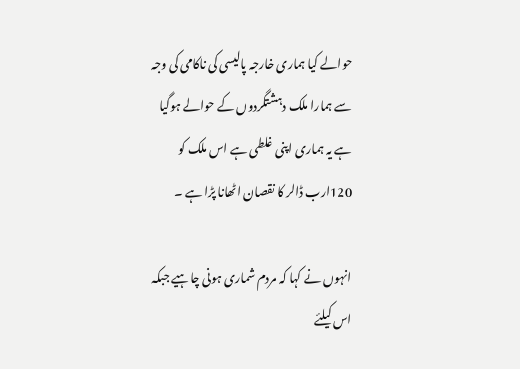حوالے کیا ہماری خارجہ پالیسی کی ناکامی کی وجہ سے ہمارا ملک دہشتگردوں کے حوالے ہوگیا ہے یہ ہماری اپنی غلطی ہے اس ملک کو 120ارب ڈالر کا نقصان اٹھانا پڑا ہے ۔

انہوں نے کہا کہ مردم شماری ہونی چاہیے جبکہ اس کیلئے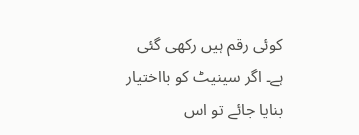کوئی رقم ہیں رکھی گئی ہے۔ اگر سینیٹ کو بااختیار بنایا جائے تو اس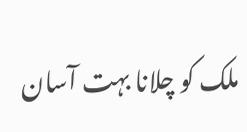ملک کو چلانا بہت آسان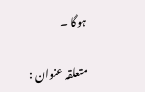ہوگا ۔

متعلقہ عنوان :